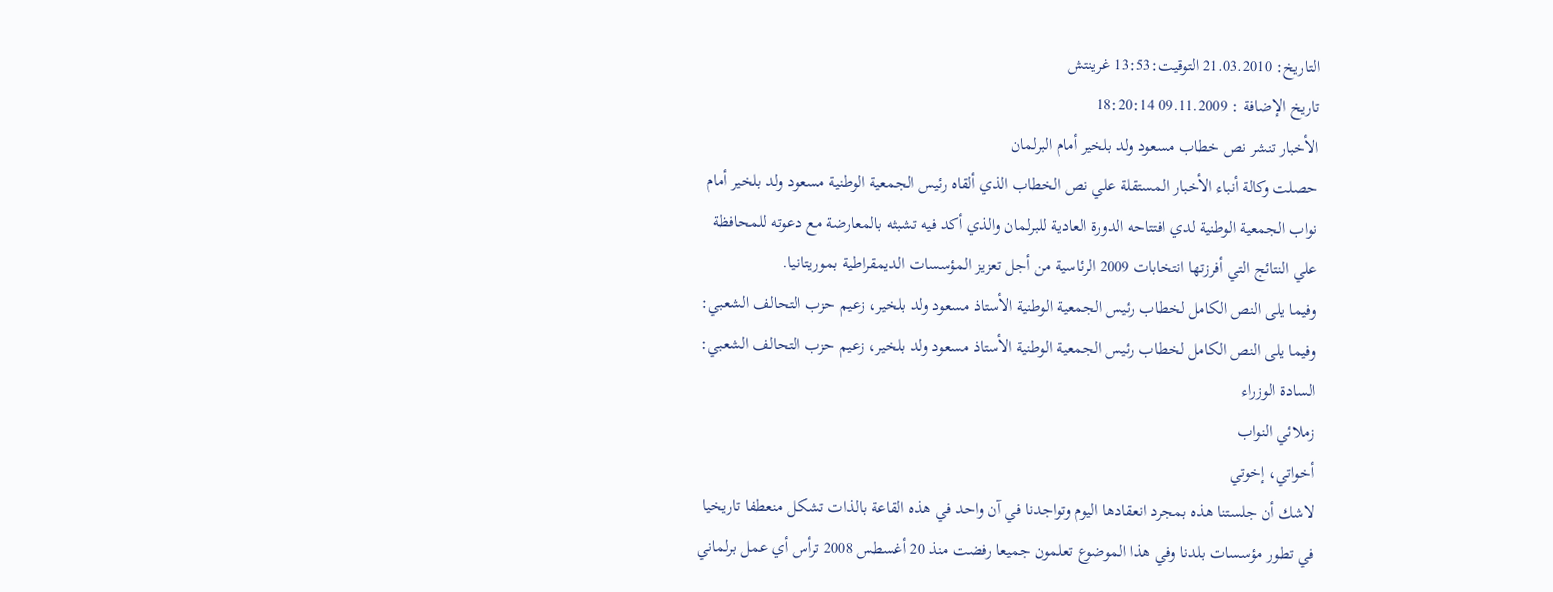التاريخ: 21.03.2010 التوقيت:13:53 غرينتش
تاريخ الإضافة : 09.11.2009 18:20:14
الأخبار تنشر نص خطاب مسعود ولد بلخير أمام البرلمان
حصلت وكالة أنباء الأخبار المستقلة علي نص الخطاب الذي ألقاه رئيس الجمعية الوطنية مسعود ولد بلخير أمام نواب الجمعية الوطنية لدي افتتاحه الدورة العادية للبرلمان والذي أكد فيه تشبثه بالمعارضة مع دعوته للمحافظة علي النتائج التي أفرزتها انتخابات 2009 الرئاسية من أجل تعزيز المؤسسات الديمقراطية بموريتانيا.
وفيما يلى النص الكامل لخطاب رئيس الجمعية الوطنية الأستاذ مسعود ولد بلخير، زعيم حزب التحالف الشعبي:
وفيما يلى النص الكامل لخطاب رئيس الجمعية الوطنية الأستاذ مسعود ولد بلخير، زعيم حزب التحالف الشعبي:
السادة الوزراء
زملائي النواب
أخواتي، إخوتي
لاشك أن جلستنا هذه بمجرد انعقادها اليوم وتواجدنا في آن واحد في هذه القاعة بالذات تشكل منعطفا تاريخيا في تطور مؤسسات بلدنا وفي هذا الموضوع تعلمون جميعا رفضت منذ 20 أغسطس 2008 ترأس أي عمل برلماني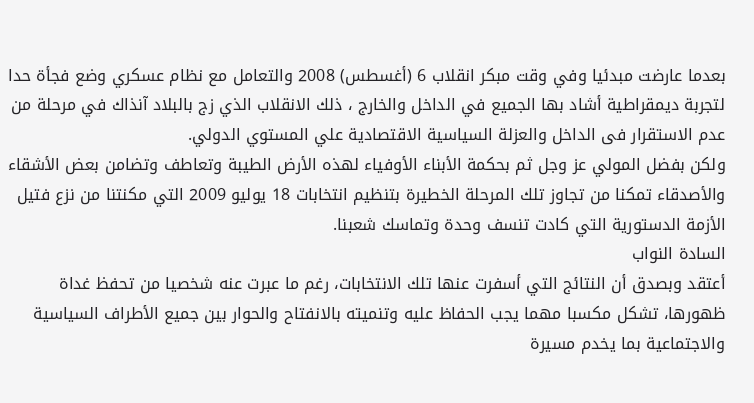بعدما عارضت مبدئيا وفي وقت مبكر انقلاب 6 (أغسطس) 2008 والتعامل مع نظام عسكري وضع فجأة حدا لتجربة ديمقراطية أشاد بها الجميع في الداخل والخارج ، ذلك الانقلاب الذي زج بالبلاد آنذاك في مرحلة من عدم الاستقرار فى الداخل والعزلة السياسية الاقتصادية علي المستوي الدولي.
ولكن بفضل المولي عز وجل ثم بحكمة الأبناء الأوفياء لهذه الأرض الطيبة وتعاطف وتضامن بعض الأشقاء والأصدقاء تمكنا من تجاوز تلك المرحلة الخطيرة بتنظيم انتخابات 18 يوليو 2009 التي مكنتنا من نزع فتيل الأزمة الدستورية التي كادت تنسف وحدة وتماسك شعبنا.
السادة النواب
أعتقد وبصدق أن النتائج التي أسفرت عنها تلك الانتخابات، رغم ما عبرت عنه شخصيا من تحفظ غداة ظهورها، تشكل مكسبا مهما يجب الحفاظ عليه وتنميته بالانفتاح والحوار بين جميع الأطراف السياسية والاجتماعية بما يخدم مسيرة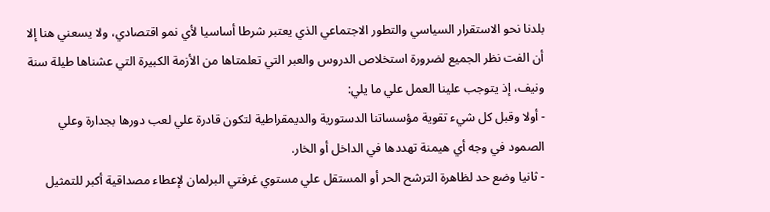بلدنا نحو الاستقرار السياسي والتطور الاجتماعي الذي يعتبر شرطا أساسيا لأي نمو اقتصادي، ولا يسعني هنا إلا أن الفت نظر الجميع لضرورة استخلاص الدروس والعبر التي تعلمتاها من الأزمة الكبيرة التي عشناها طيلة سنة ونيف، إذ يتوجب علينا العمل علي ما يلي:
- أولا وقبل كل شيء تقوية مؤسساتنا الدستورية والديمقراطية لتكون قادرة علي لعب دورها بجدارة وعلي الصمود في وجه أي هيمنة تهددها في الداخل أو الخار.
- ثانيا وضع حد لظاهرة الترشح الحر أو المستقل علي مستوي غرفتي البرلمان لإعطاء مصداقية أكبر للتمثيل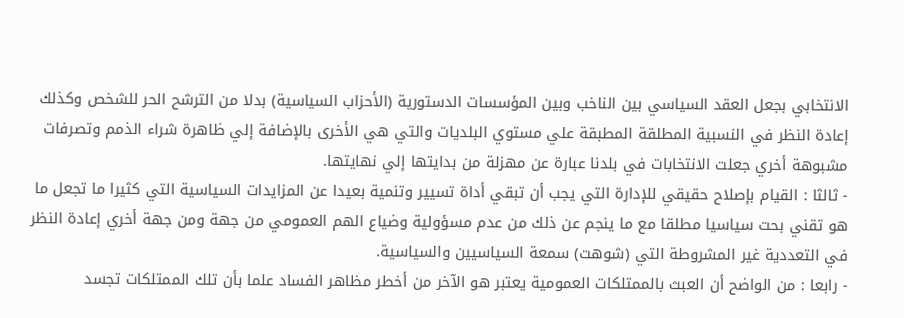الانتخابي بجعل العقد السياسي بين الناخب وبين المؤسسات الدستورية (الأحزاب السياسية) بدلا من الترشح الحر للشخص وكذلك إعادة النظر في النسبية المطلقة المطبقة علي مستوي البلديات والتي هي الأخرى بالإضافة إلي ظاهرة شراء الذمم وتصرفات مشبوهة أخري جعلت الانتخابات في بلدنا عبارة عن مهزلة من بدايتها إلي نهايتها.
- ثالثا : القيام بإصلاح حقيقي للإدارة التي يجب أن تبقي أداة تسيير وتنمية بعيدا عن المزايدات السياسية التي كثيرا ما تجعل ما هو تقني بحت سياسيا مطلقا مع ما ينجم عن ذلك من عدم مسؤولية وضياع الهم العمومي من جهة ومن جهة أخري إعادة النظر في التعددية غير المشروطة التي (شوهت) سمعة السياسيين والسياسية.
- رابعا : من الواضح أن العبث بالممتلكات العمومية يعتبر هو الآخر من أخطر مظاهر الفساد علما بأن تلك الممتلكات تجسد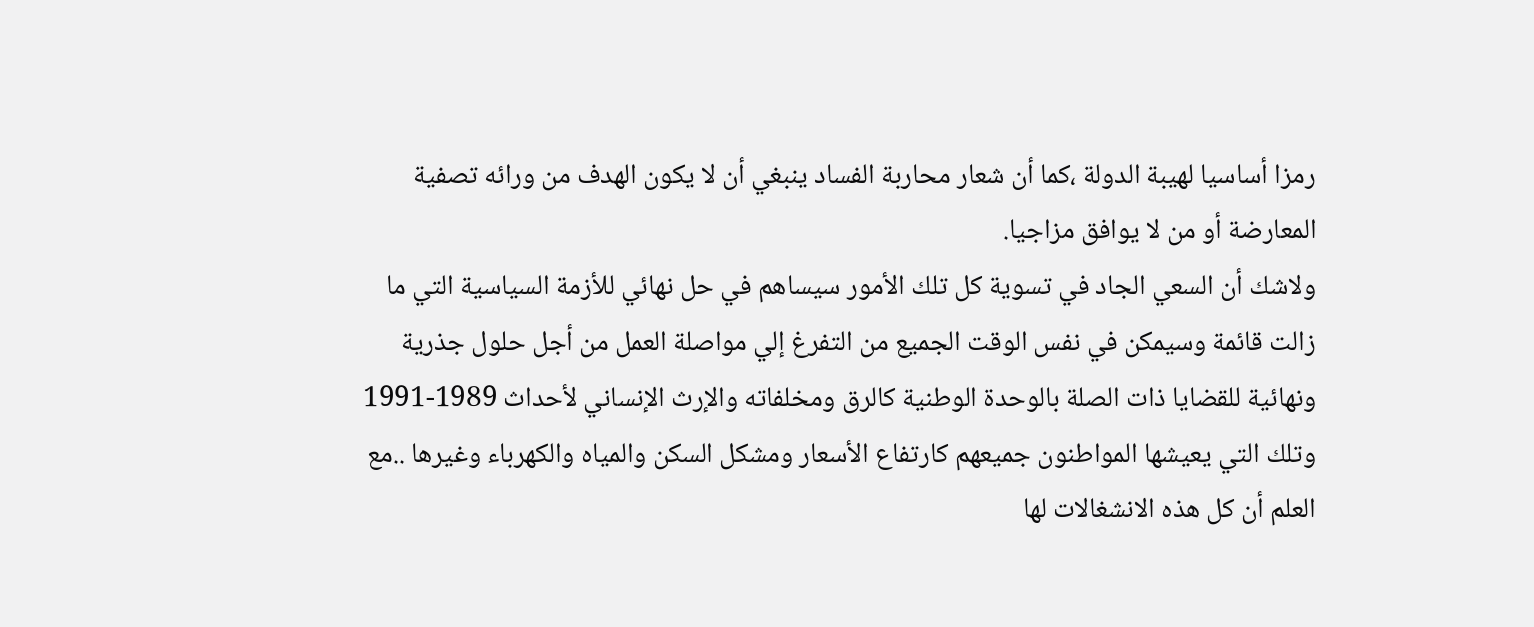رمزا أساسيا لهيبة الدولة ،كما أن شعار محاربة الفساد ينبغي أن لا يكون الهدف من ورائه تصفية المعارضة أو من لا يوافق مزاجيا.
ولاشك أن السعي الجاد في تسوية كل تلك الأمور سيساهم في حل نهائي للأزمة السياسية التي ما زالت قائمة وسيمكن في نفس الوقت الجميع من التفرغ إلي مواصلة العمل من أجل حلول جذرية ونهائية للقضايا ذات الصلة بالوحدة الوطنية كالرق ومخلفاته والإرث الإنساني لأحداث 1989-1991 وتلك التي يعيشها المواطنون جميعهم كارتفاع الأسعار ومشكل السكن والمياه والكهرباء وغيرها ..مع العلم أن كل هذه الانشغالات لها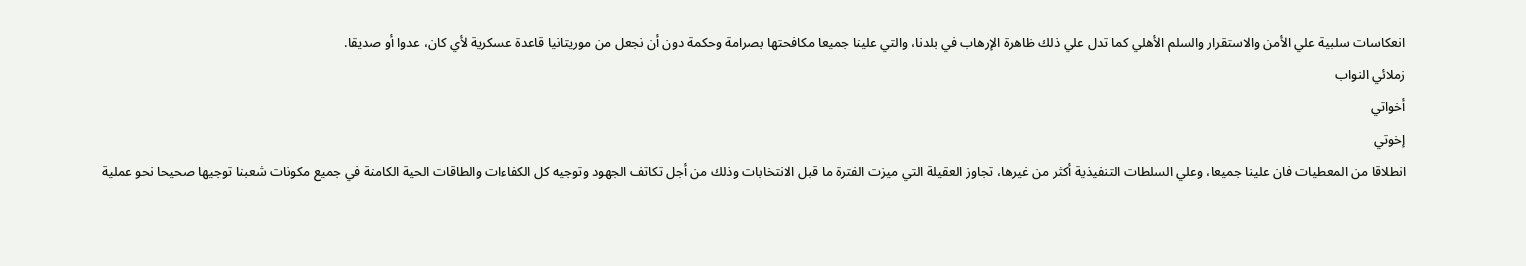انعكاسات سلبية علي الأمن والاستقرار والسلم الأهلي كما تدل علي ذلك ظاهرة الإرهاب في بلدنا، والتي علينا جميعا مكافحتها بصرامة وحكمة دون أن نجعل من موريتانيا قاعدة عسكرية لأي كان، عدوا أو صديقا.
زملائي النواب
أخواتي
إخوتي
انطلاقا من المعطيات فان علينا جميعا، وعلي السلطات التنفيذية أكثر من غيرها، تجاوز العقيلة التي ميزت الفترة ما قبل الانتخابات وذلك من أجل تكاتف الجهود وتوجيه كل الكفاءات والطاقات الحية الكامنة في جميع مكونات شعبنا توجيها صحيحا نحو عملية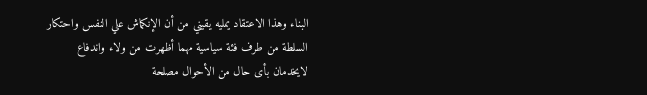البناء وهذا الاعتقاد يمليه يقيني من أن الإنكماش علي النفس واحتكار السلطة من طرف فئة سياسية مهما أظهرت من ولاء واندفاع لايخدمان بأى حال من الأحوال مصلحة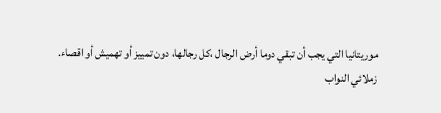موريتانيا التي يجب أن تبقي دوما أرض الرجال ،كل رجالها، دون تمييز أو تهميش أو اقصاء.
زملائي النواب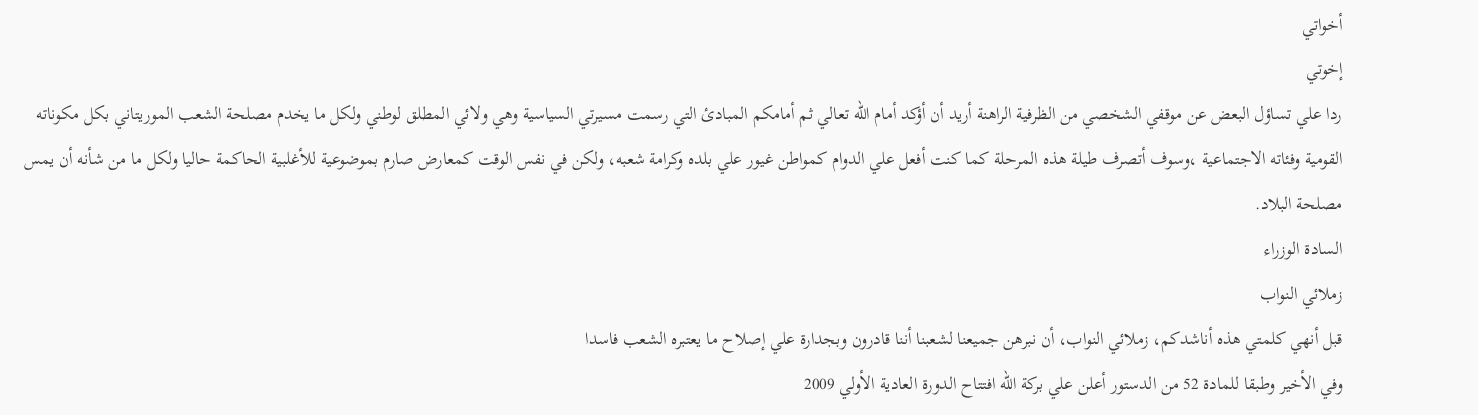أخواتي
إخوتي
ردا علي تساؤل البعض عن موقفي الشخصي من الظرفية الراهنة أريد أن أؤكد أمام الله تعالي ثم أمامكم المبادئ التي رسمت مسيرتي السياسية وهي ولائي المطلق لوطني ولكل ما يخدم مصلحة الشعب الموريتاني بكل مكوناته القومية وفئاته الاجتماعية ،وسوف أتصرف طيلة هذه المرحلة كما كنت أفعل علي الدوام كمواطن غيور علي بلده وكرامة شعبه، ولكن في نفس الوقت كمعارض صارم بموضوعية للأغلبية الحاكمة حاليا ولكل ما من شأنه أن يمس مصلحة البلاد.
السادة الوزراء
زملائي النواب
قبل أنهي كلمتي هذه أناشدكم، زملائي النواب، أن نبرهن جميعنا لشعبنا أننا قادرون وبجدارة علي إصلاح ما يعتبره الشعب فاسدا
وفي الأخير وطبقا للمادة 52 من الدستور أعلن علي بركة الله افتتاح الدورة العادية الأولي 2009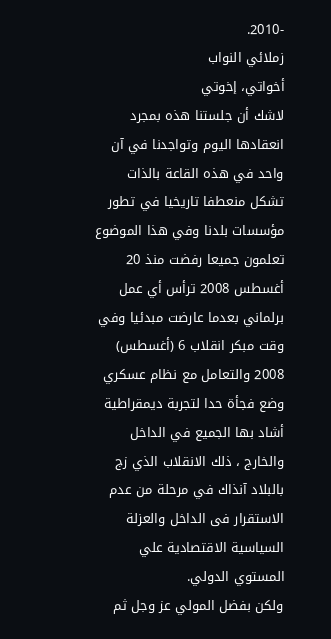-2010.
زملائي النواب
أخواتي، إخوتي
لاشك أن جلستنا هذه بمجرد انعقادها اليوم وتواجدنا في آن واحد في هذه القاعة بالذات تشكل منعطفا تاريخيا في تطور مؤسسات بلدنا وفي هذا الموضوع تعلمون جميعا رفضت منذ 20 أغسطس 2008 ترأس أي عمل برلماني بعدما عارضت مبدئيا وفي وقت مبكر انقلاب 6 (أغسطس) 2008 والتعامل مع نظام عسكري وضع فجأة حدا لتجربة ديمقراطية أشاد بها الجميع في الداخل والخارج ، ذلك الانقلاب الذي زج بالبلاد آنذاك في مرحلة من عدم الاستقرار فى الداخل والعزلة السياسية الاقتصادية علي المستوي الدولي.
ولكن بفضل المولي عز وجل ثم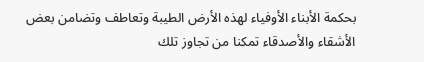بحكمة الأبناء الأوفياء لهذه الأرض الطيبة وتعاطف وتضامن بعض الأشقاء والأصدقاء تمكنا من تجاوز تلك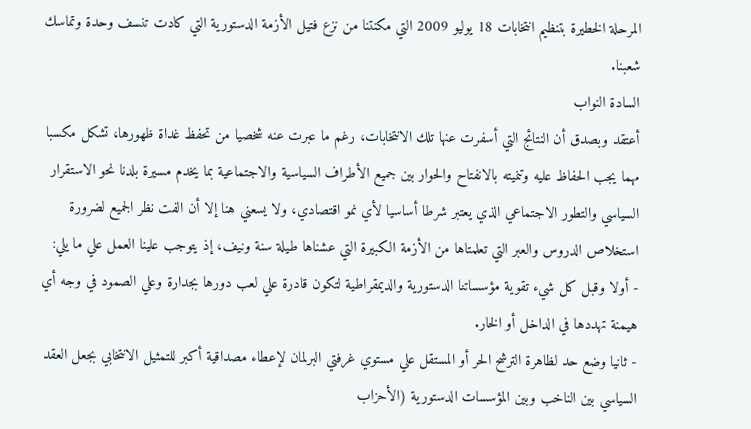المرحلة الخطيرة بتنظيم انتخابات 18 يوليو 2009 التي مكنتنا من نزع فتيل الأزمة الدستورية التي كادت تنسف وحدة وتماسك شعبنا.
السادة النواب
أعتقد وبصدق أن النتائج التي أسفرت عنها تلك الانتخابات، رغم ما عبرت عنه شخصيا من تحفظ غداة ظهورها، تشكل مكسبا مهما يجب الحفاظ عليه وتنميته بالانفتاح والحوار بين جميع الأطراف السياسية والاجتماعية بما يخدم مسيرة بلدنا نحو الاستقرار السياسي والتطور الاجتماعي الذي يعتبر شرطا أساسيا لأي نمو اقتصادي، ولا يسعني هنا إلا أن الفت نظر الجميع لضرورة استخلاص الدروس والعبر التي تعلمتاها من الأزمة الكبيرة التي عشناها طيلة سنة ونيف، إذ يتوجب علينا العمل علي ما يلي:
- أولا وقبل كل شيء تقوية مؤسساتنا الدستورية والديمقراطية لتكون قادرة علي لعب دورها بجدارة وعلي الصمود في وجه أي هيمنة تهددها في الداخل أو الخار.
- ثانيا وضع حد لظاهرة الترشح الحر أو المستقل علي مستوي غرفتي البرلمان لإعطاء مصداقية أكبر للتمثيل الانتخابي بجعل العقد السياسي بين الناخب وبين المؤسسات الدستورية (الأحزاب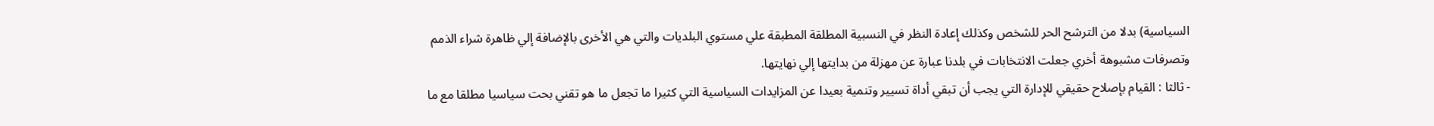السياسية) بدلا من الترشح الحر للشخص وكذلك إعادة النظر في النسبية المطلقة المطبقة علي مستوي البلديات والتي هي الأخرى بالإضافة إلي ظاهرة شراء الذمم وتصرفات مشبوهة أخري جعلت الانتخابات في بلدنا عبارة عن مهزلة من بدايتها إلي نهايتها.
- ثالثا : القيام بإصلاح حقيقي للإدارة التي يجب أن تبقي أداة تسيير وتنمية بعيدا عن المزايدات السياسية التي كثيرا ما تجعل ما هو تقني بحت سياسيا مطلقا مع ما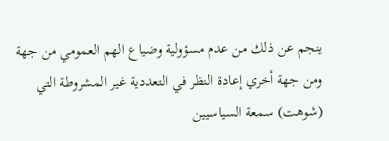ينجم عن ذلك من عدم مسؤولية وضياع الهم العمومي من جهة ومن جهة أخري إعادة النظر في التعددية غير المشروطة التي (شوهت) سمعة السياسيين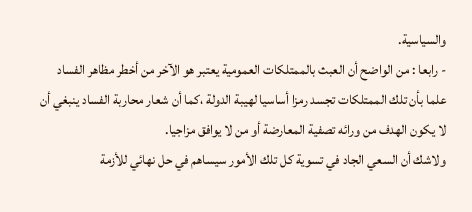والسياسية.
- رابعا : من الواضح أن العبث بالممتلكات العمومية يعتبر هو الآخر من أخطر مظاهر الفساد علما بأن تلك الممتلكات تجسد رمزا أساسيا لهيبة الدولة ،كما أن شعار محاربة الفساد ينبغي أن لا يكون الهدف من ورائه تصفية المعارضة أو من لا يوافق مزاجيا.
ولاشك أن السعي الجاد في تسوية كل تلك الأمور سيساهم في حل نهائي للأزمة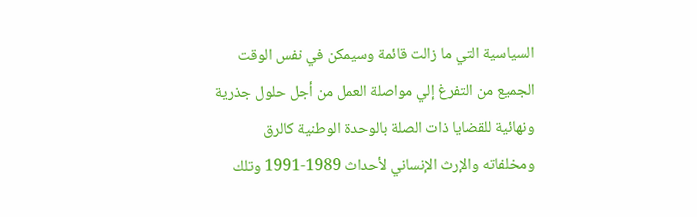السياسية التي ما زالت قائمة وسيمكن في نفس الوقت الجميع من التفرغ إلي مواصلة العمل من أجل حلول جذرية ونهائية للقضايا ذات الصلة بالوحدة الوطنية كالرق ومخلفاته والإرث الإنساني لأحداث 1989-1991 وتلك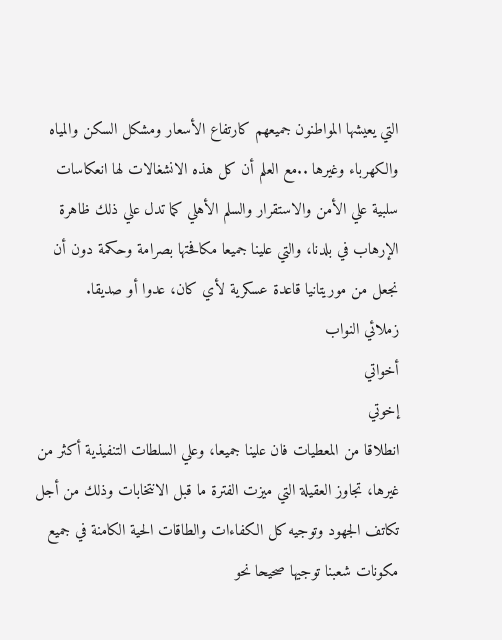التي يعيشها المواطنون جميعهم كارتفاع الأسعار ومشكل السكن والمياه والكهرباء وغيرها ..مع العلم أن كل هذه الانشغالات لها انعكاسات سلبية علي الأمن والاستقرار والسلم الأهلي كما تدل علي ذلك ظاهرة الإرهاب في بلدنا، والتي علينا جميعا مكافحتها بصرامة وحكمة دون أن نجعل من موريتانيا قاعدة عسكرية لأي كان، عدوا أو صديقا.
زملائي النواب
أخواتي
إخوتي
انطلاقا من المعطيات فان علينا جميعا، وعلي السلطات التنفيذية أكثر من غيرها، تجاوز العقيلة التي ميزت الفترة ما قبل الانتخابات وذلك من أجل تكاتف الجهود وتوجيه كل الكفاءات والطاقات الحية الكامنة في جميع مكونات شعبنا توجيها صحيحا نحو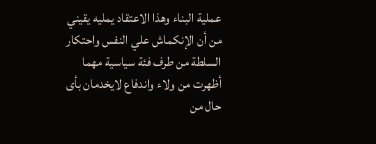عملية البناء وهذا الاعتقاد يمليه يقيني من أن الإنكماش علي النفس واحتكار السلطة من طرف فئة سياسية مهما أظهرت من ولاء واندفاع لايخدمان بأى حال من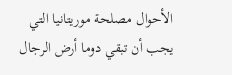الأحوال مصلحة موريتانيا التي يجب أن تبقي دوما أرض الرجال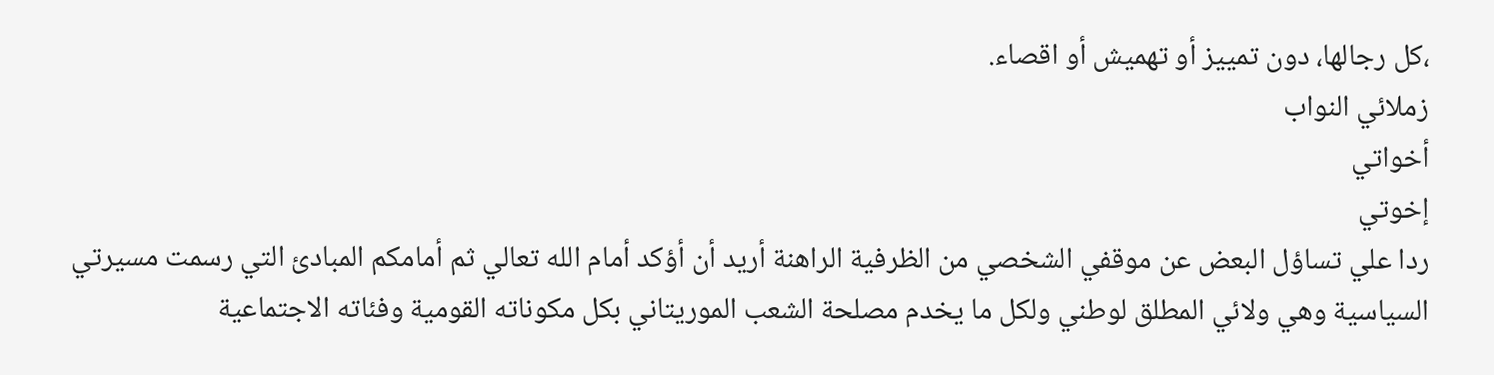،كل رجالها، دون تمييز أو تهميش أو اقصاء.
زملائي النواب
أخواتي
إخوتي
ردا علي تساؤل البعض عن موقفي الشخصي من الظرفية الراهنة أريد أن أؤكد أمام الله تعالي ثم أمامكم المبادئ التي رسمت مسيرتي السياسية وهي ولائي المطلق لوطني ولكل ما يخدم مصلحة الشعب الموريتاني بكل مكوناته القومية وفئاته الاجتماعية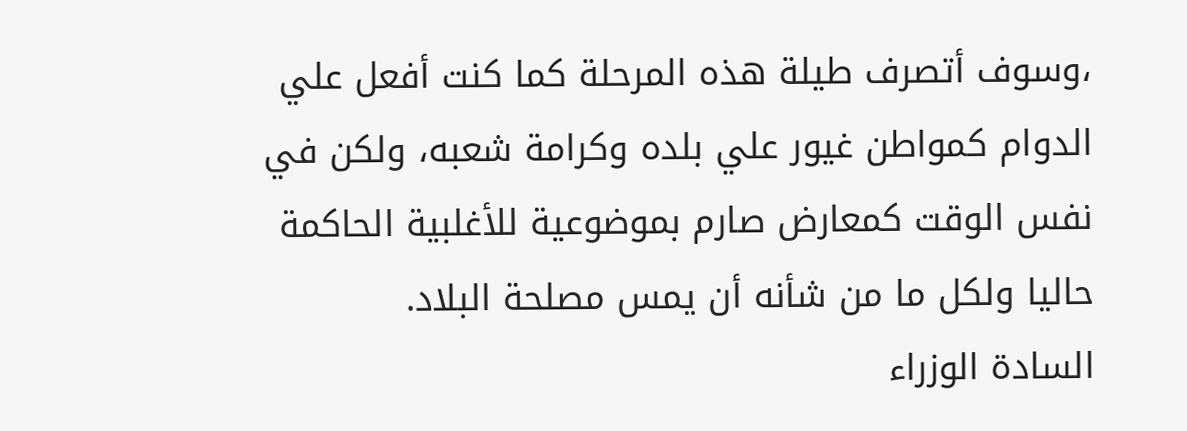،وسوف أتصرف طيلة هذه المرحلة كما كنت أفعل علي الدوام كمواطن غيور علي بلده وكرامة شعبه، ولكن في نفس الوقت كمعارض صارم بموضوعية للأغلبية الحاكمة حاليا ولكل ما من شأنه أن يمس مصلحة البلاد.
السادة الوزراء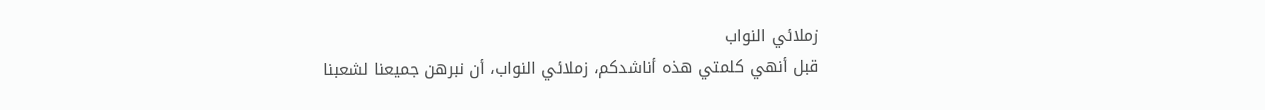زملائي النواب
قبل أنهي كلمتي هذه أناشدكم، زملائي النواب، أن نبرهن جميعنا لشعبنا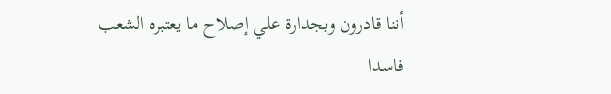أننا قادرون وبجدارة علي إصلاح ما يعتبره الشعب فاسدا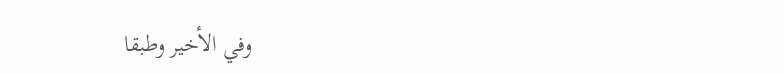وفي الأخير وطبقا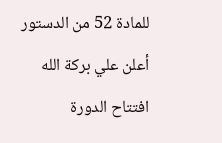للمادة 52 من الدستور أعلن علي بركة الله افتتاح الدورة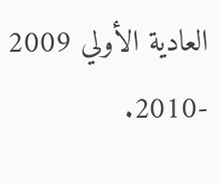العادية الأولي 2009 -2010.